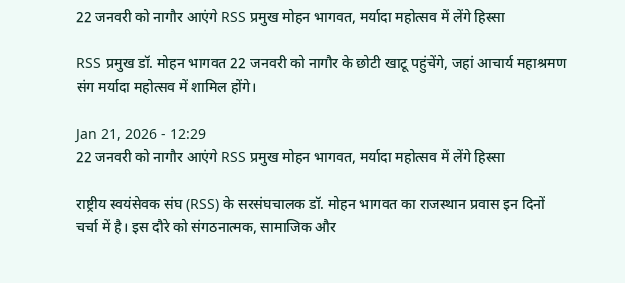22 जनवरी को नागौर आएंगे RSS प्रमुख मोहन भागवत, मर्यादा महोत्सव में लेंगे हिस्सा

RSS प्रमुख डॉ. मोहन भागवत 22 जनवरी को नागौर के छोटी खाटू पहुंचेंगे, जहां आचार्य महाश्रमण संग मर्यादा महोत्सव में शामिल होंगे।

Jan 21, 2026 - 12:29
22 जनवरी को नागौर आएंगे RSS प्रमुख मोहन भागवत, मर्यादा महोत्सव में लेंगे हिस्सा

राष्ट्रीय स्वयंसेवक संघ (RSS) के सरसंघचालक डॉ. मोहन भागवत का राजस्थान प्रवास इन दिनों चर्चा में है। इस दौरे को संगठनात्मक, सामाजिक और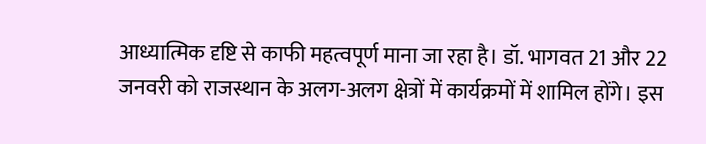आध्यात्मिक दृष्टि से काफी महत्वपूर्ण माना जा रहा है। डॉ. भागवत 21 और 22 जनवरी को राजस्थान के अलग-अलग क्षेत्रों में कार्यक्रमों में शामिल होंगे। इस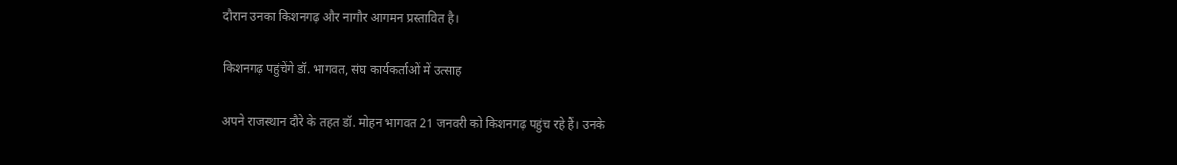दौरान उनका किशनगढ़ और नागौर आगमन प्रस्तावित है।

किशनगढ़ पहुंचेंगे डॉ. भागवत, संघ कार्यकर्ताओं में उत्साह

अपने राजस्थान दौरे के तहत डॉ. मोहन भागवत 21 जनवरी को किशनगढ़ पहुंच रहे हैं। उनके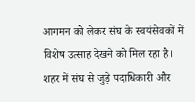आगमन को लेकर संघ के स्वयंसेवकों में विशेष उत्साह देखने को मिल रहा है। शहर में संघ से जुड़े पदाधिकारी और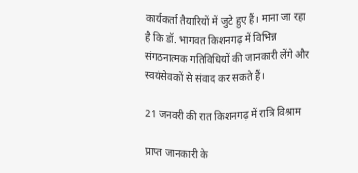कार्यकर्ता तैयारियों में जुटे हुए हैं। माना जा रहा है कि डॉ. भागवत किशनगढ़ में विभिन्न संगठनात्मक गतिविधियों की जानकारी लेंगे और स्वयंसेवकों से संवाद कर सकते हैं।

21 जनवरी की रात किशनगढ़ में रात्रि विश्राम

प्राप्त जानकारी के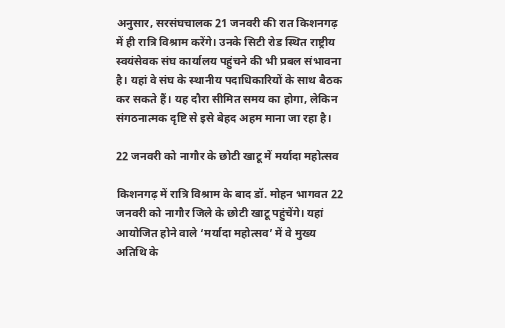अनुसार, सरसंघचालक 21 जनवरी की रात किशनगढ़ में ही रात्रि विश्राम करेंगे। उनके सिटी रोड स्थित राष्ट्रीय स्वयंसेवक संघ कार्यालय पहुंचने की भी प्रबल संभावना है। यहां वे संघ के स्थानीय पदाधिकारियों के साथ बैठक कर सकते हैं। यह दौरा सीमित समय का होगा, लेकिन संगठनात्मक दृष्टि से इसे बेहद अहम माना जा रहा है।

22 जनवरी को नागौर के छोटी खाटू में मर्यादा महोत्सव

किशनगढ़ में रात्रि विश्राम के बाद डॉ. मोहन भागवत 22 जनवरी को नागौर जिले के छोटी खाटू पहुंचेंगे। यहां आयोजित होने वाले ‘मर्यादा महोत्सव’ में वे मुख्य अतिथि के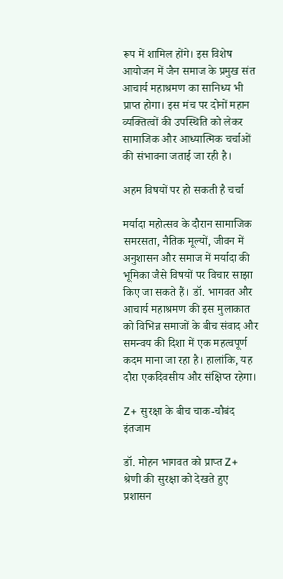रूप में शामिल होंगे। इस विशेष आयोजन में जैन समाज के प्रमुख संत आचार्य महाश्रमण का सानिध्य भी प्राप्त होगा। इस मंच पर दोनों महान व्यक्तित्वों की उपस्थिति को लेकर सामाजिक और आध्यात्मिक चर्चाओं की संभावना जताई जा रही है।

अहम विषयों पर हो सकती है चर्चा

मर्यादा महोत्सव के दौरान सामाजिक समरसता, नैतिक मूल्यों, जीवन में अनुशासन और समाज में मर्यादा की भूमिका जैसे विषयों पर विचार साझा किए जा सकते हैं। डॉ. भागवत और आचार्य महाश्रमण की इस मुलाकात को विभिन्न समाजों के बीच संवाद और समन्वय की दिशा में एक महत्वपूर्ण कदम माना जा रहा है। हालांकि, यह दौरा एकदिवसीय और संक्षिप्त रहेगा।

Z+ सुरक्षा के बीच चाक-चौबंद इंतजाम

डॉ. मोहन भागवत को प्राप्त Z+ श्रेणी की सुरक्षा को देखते हुए प्रशासन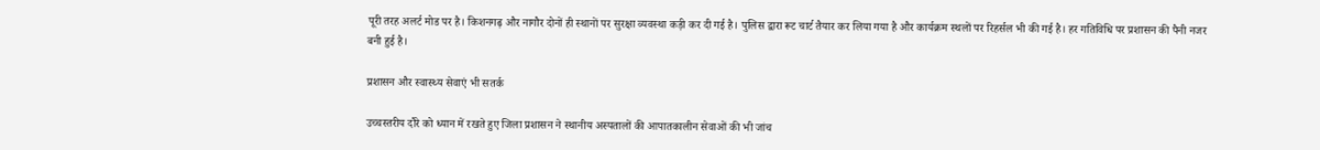पूरी तरह अलर्ट मोड पर है। किशनगढ़ और नागौर दोनों ही स्थानों पर सुरक्षा व्यवस्था कड़ी कर दी गई है। पुलिस द्वारा रूट चार्ट तैयार कर लिया गया है और कार्यक्रम स्थलों पर रिहर्सल भी की गई है। हर गतिविधि पर प्रशासन की पैनी नजर बनी हुई है।

प्रशासन और स्वास्थ्य सेवाएं भी सतर्क

उच्चस्तरीय दौरे को ध्यान में रखते हुए जिला प्रशासन ने स्थानीय अस्पतालों की आपातकालीन सेवाओं की भी जांच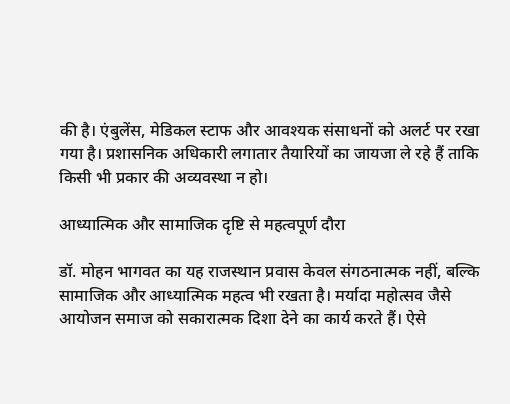की है। एंबुलेंस, मेडिकल स्टाफ और आवश्यक संसाधनों को अलर्ट पर रखा गया है। प्रशासनिक अधिकारी लगातार तैयारियों का जायजा ले रहे हैं ताकि किसी भी प्रकार की अव्यवस्था न हो।

आध्यात्मिक और सामाजिक दृष्टि से महत्वपूर्ण दौरा

डॉ. मोहन भागवत का यह राजस्थान प्रवास केवल संगठनात्मक नहीं, बल्कि सामाजिक और आध्यात्मिक महत्व भी रखता है। मर्यादा महोत्सव जैसे आयोजन समाज को सकारात्मक दिशा देने का कार्य करते हैं। ऐसे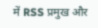में RSS प्रमुख और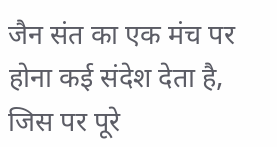जैन संत का एक मंच पर होना कई संदेश देता है, जिस पर पूरे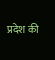प्रदेश की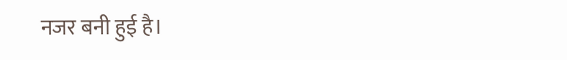नजर बनी हुई है।